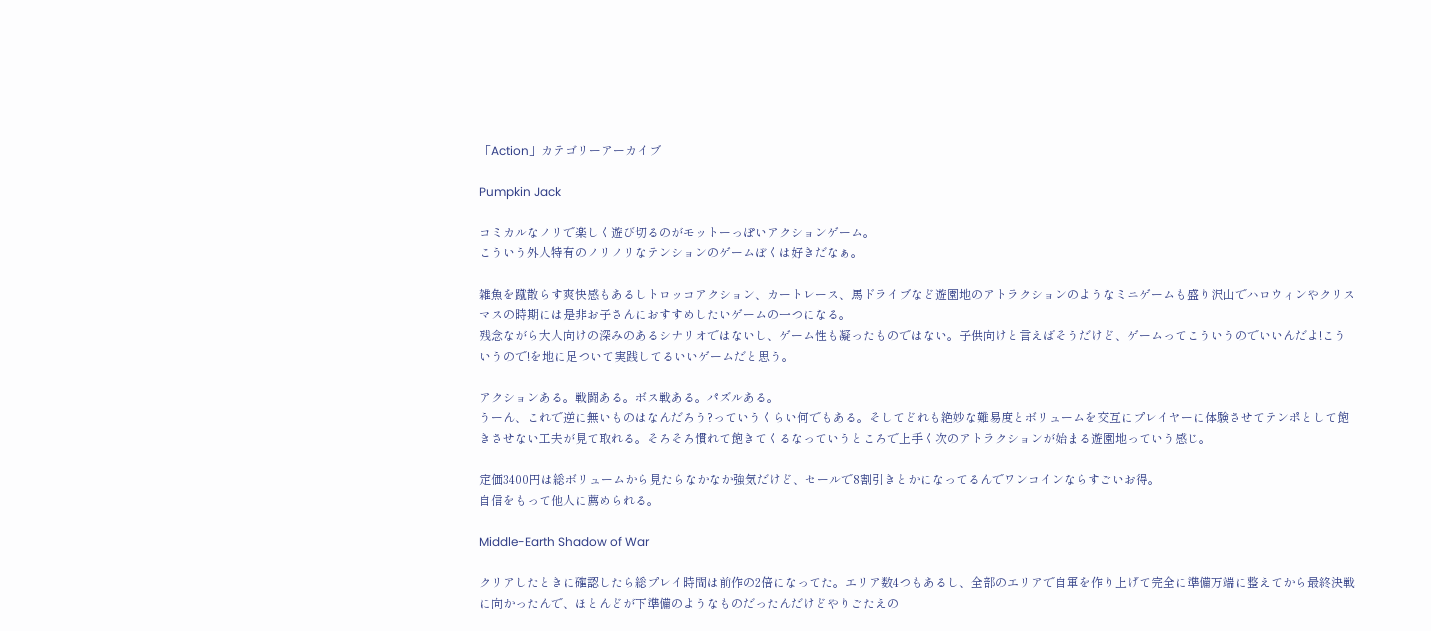「Action」カテゴリーアーカイブ

Pumpkin Jack

コミカルなノリで楽しく遊び切るのがモットーっぽいアクションゲーム。
こういう外人特有のノリノリなテンションのゲームぼくは好きだなぁ。

雑魚を蹴散らす爽快感もあるしトロッコアクション、カートレース、馬ドライブなど遊園地のアトラクションのようなミニゲームも盛り沢山でハロウィンやクリスマスの時期には是非お子さんにおすすめしたいゲームの一つになる。
残念ながら大人向けの深みのあるシナリオではないし、ゲーム性も凝ったものではない。子供向けと言えばそうだけど、ゲームってこういうのでいいんだよ!こういうので!を地に足ついて実践してるいいゲームだと思う。

アクションある。戦闘ある。ボス戦ある。パズルある。
うーん、これで逆に無いものはなんだろう?っていうくらい何でもある。そしてどれも絶妙な難易度とボリュームを交互にプレイヤーに体験させてテンポとして飽きさせない工夫が見て取れる。そろそろ慣れて飽きてくるなっていうところで上手く次のアトラクションが始まる遊園地っていう感じ。

定価3400円は総ボリュームから見たらなかなか強気だけど、セールで8割引きとかになってるんでワンコインならすごいお得。
自信をもって他人に薦められる。

Middle-Earth Shadow of War

クリアしたときに確認したら総プレイ時間は前作の2倍になってた。エリア数4つもあるし、全部のエリアで自軍を作り上げて完全に準備万端に整えてから最終決戦に向かったんで、ほとんどが下準備のようなものだったんだけどやりごたえの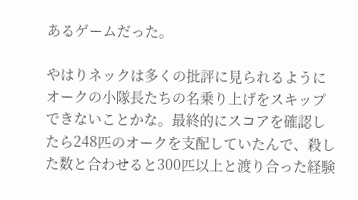あるゲームだった。

やはりネックは多くの批評に見られるようにオークの小隊長たちの名乗り上げをスキップできないことかな。最終的にスコアを確認したら248匹のオークを支配していたんで、殺した数と合わせると300匹以上と渡り合った経験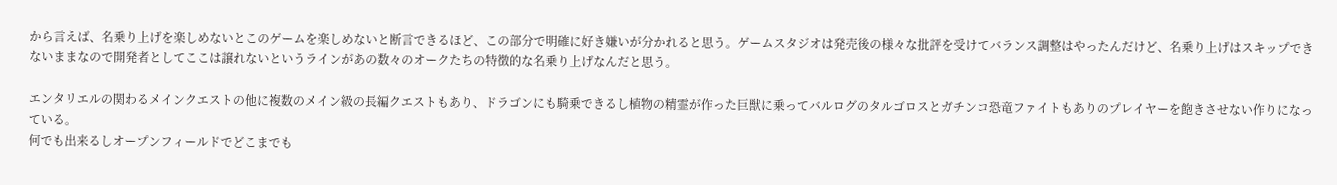から言えば、名乗り上げを楽しめないとこのゲームを楽しめないと断言できるほど、この部分で明確に好き嫌いが分かれると思う。ゲームスタジオは発売後の様々な批評を受けてバランス調整はやったんだけど、名乗り上げはスキップできないままなので開発者としてここは譲れないというラインがあの数々のオークたちの特徴的な名乗り上げなんだと思う。

エンタリエルの関わるメインクエストの他に複数のメイン級の長編クエストもあり、ドラゴンにも騎乗できるし植物の精霊が作った巨獣に乗ってバルログのタルゴロスとガチンコ恐竜ファイトもありのプレイヤーを飽きさせない作りになっている。
何でも出来るしオープンフィールドでどこまでも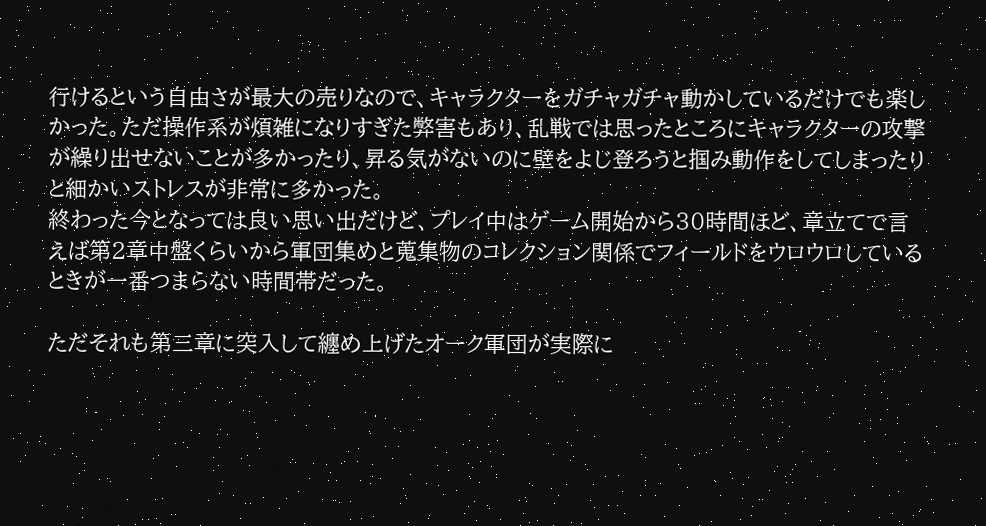行けるという自由さが最大の売りなので、キャラクターをガチャガチャ動かしているだけでも楽しかった。ただ操作系が煩雑になりすぎた弊害もあり、乱戦では思ったところにキャラクターの攻撃が繰り出せないことが多かったり、昇る気がないのに壁をよじ登ろうと掴み動作をしてしまったりと細かいストレスが非常に多かった。
終わった今となっては良い思い出だけど、プレイ中はゲーム開始から30時間ほど、章立てで言えば第2章中盤くらいから軍団集めと蒐集物のコレクション関係でフィールドをウロウロしているときが一番つまらない時間帯だった。

ただそれも第三章に突入して纏め上げたオーク軍団が実際に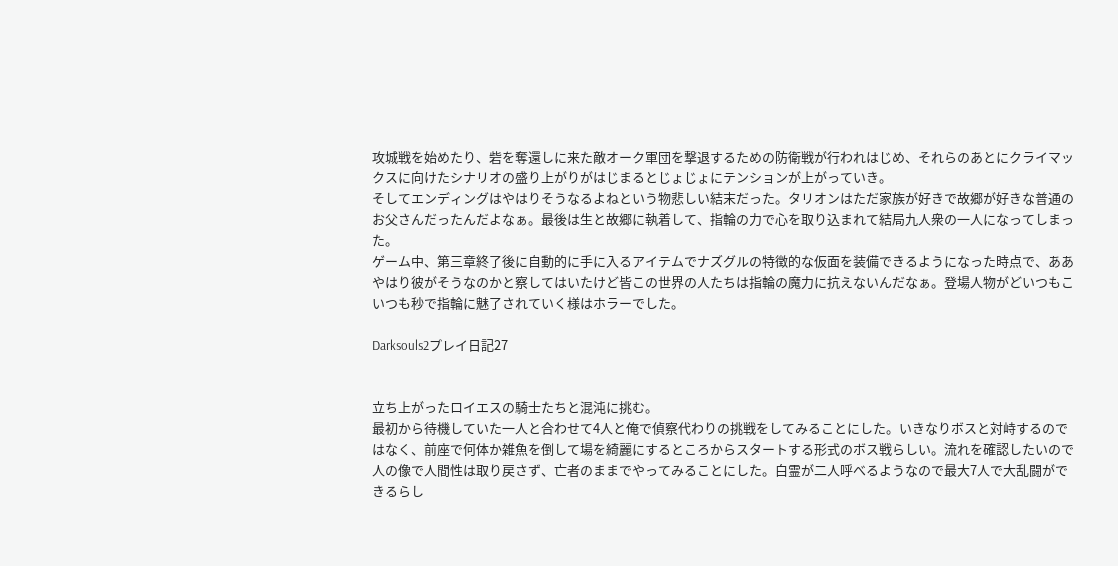攻城戦を始めたり、砦を奪還しに来た敵オーク軍団を撃退するための防衛戦が行われはじめ、それらのあとにクライマックスに向けたシナリオの盛り上がりがはじまるとじょじょにテンションが上がっていき。
そしてエンディングはやはりそうなるよねという物悲しい結末だった。タリオンはただ家族が好きで故郷が好きな普通のお父さんだったんだよなぁ。最後は生と故郷に執着して、指輪の力で心を取り込まれて結局九人衆の一人になってしまった。
ゲーム中、第三章終了後に自動的に手に入るアイテムでナズグルの特徴的な仮面を装備できるようになった時点で、ああやはり彼がそうなのかと察してはいたけど皆この世界の人たちは指輪の魔力に抗えないんだなぁ。登場人物がどいつもこいつも秒で指輪に魅了されていく様はホラーでした。

Darksouls2プレイ日記27


立ち上がったロイエスの騎士たちと混沌に挑む。
最初から待機していた一人と合わせて4人と俺で偵察代わりの挑戦をしてみることにした。いきなりボスと対峙するのではなく、前座で何体か雑魚を倒して場を綺麗にするところからスタートする形式のボス戦らしい。流れを確認したいので人の像で人間性は取り戻さず、亡者のままでやってみることにした。白霊が二人呼べるようなので最大7人で大乱闘ができるらし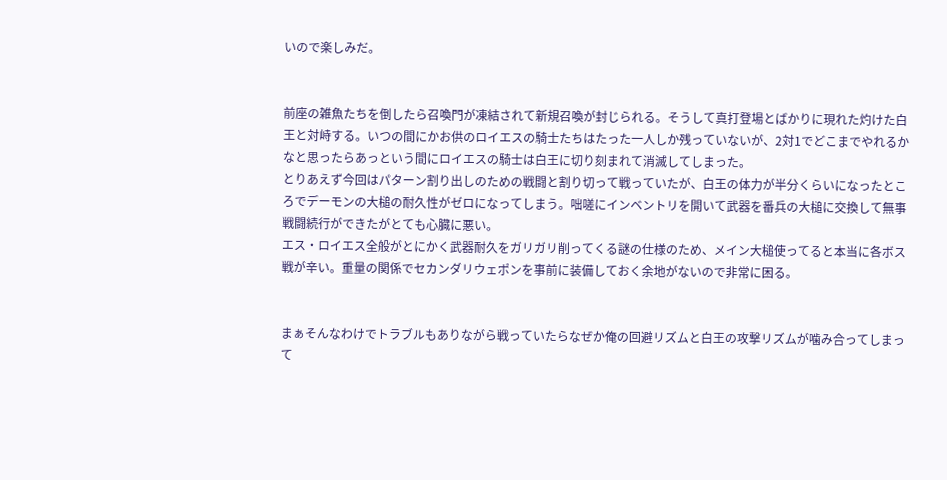いので楽しみだ。


前座の雑魚たちを倒したら召喚門が凍結されて新規召喚が封じられる。そうして真打登場とばかりに現れた灼けた白王と対峙する。いつの間にかお供のロイエスの騎士たちはたった一人しか残っていないが、2対1でどこまでやれるかなと思ったらあっという間にロイエスの騎士は白王に切り刻まれて消滅してしまった。
とりあえず今回はパターン割り出しのための戦闘と割り切って戦っていたが、白王の体力が半分くらいになったところでデーモンの大槌の耐久性がゼロになってしまう。咄嗟にインベントリを開いて武器を番兵の大槌に交換して無事戦闘続行ができたがとても心臓に悪い。
エス・ロイエス全般がとにかく武器耐久をガリガリ削ってくる謎の仕様のため、メイン大槌使ってると本当に各ボス戦が辛い。重量の関係でセカンダリウェポンを事前に装備しておく余地がないので非常に困る。


まぁそんなわけでトラブルもありながら戦っていたらなぜか俺の回避リズムと白王の攻撃リズムが噛み合ってしまって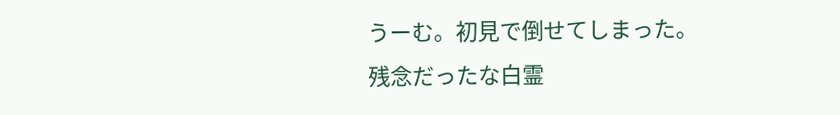うーむ。初見で倒せてしまった。
残念だったな白霊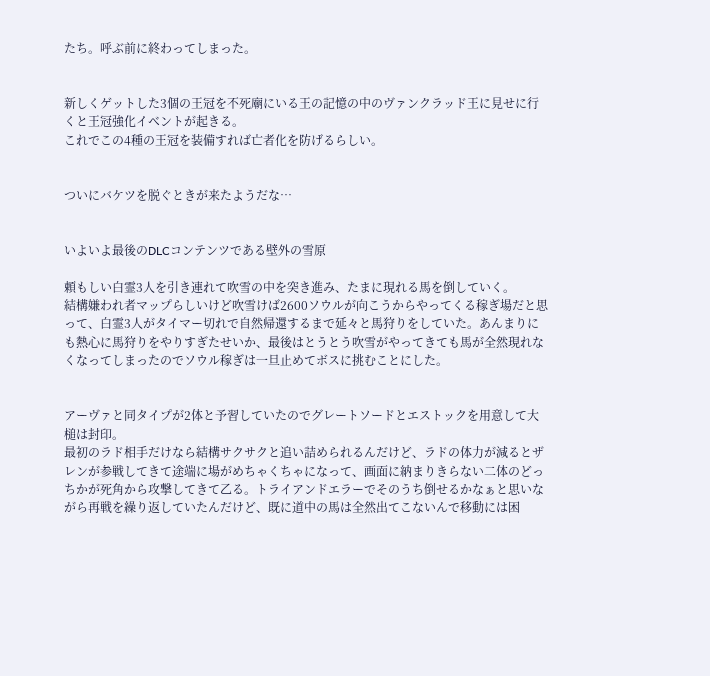たち。呼ぶ前に終わってしまった。


新しくゲットした3個の王冠を不死廟にいる王の記憶の中のヴァンクラッド王に見せに行くと王冠強化イベントが起きる。
これでこの4種の王冠を装備すれば亡者化を防げるらしい。


ついにバケツを脱ぐときが来たようだな…


いよいよ最後のDLCコンテンツである壁外の雪原

頼もしい白霊3人を引き連れて吹雪の中を突き進み、たまに現れる馬を倒していく。
結構嫌われ者マップらしいけど吹雪けば2600ソウルが向こうからやってくる稼ぎ場だと思って、白霊3人がタイマー切れで自然帰還するまで延々と馬狩りをしていた。あんまりにも熱心に馬狩りをやりすぎたせいか、最後はとうとう吹雪がやってきても馬が全然現れなくなってしまったのでソウル稼ぎは一旦止めてボスに挑むことにした。


アーヴァと同タイプが2体と予習していたのでグレートソードとエストックを用意して大槌は封印。
最初のラド相手だけなら結構サクサクと追い詰められるんだけど、ラドの体力が減るとザレンが参戦してきて途端に場がめちゃくちゃになって、画面に納まりきらない二体のどっちかが死角から攻撃してきて乙る。トライアンドエラーでそのうち倒せるかなぁと思いながら再戦を繰り返していたんだけど、既に道中の馬は全然出てこないんで移動には困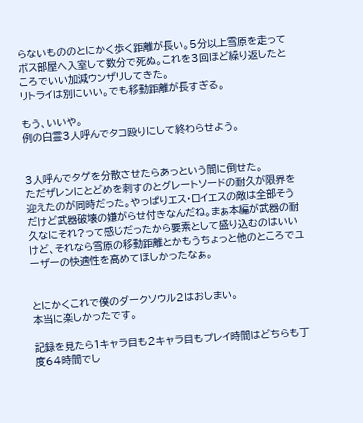らないもののとにかく歩く距離が長い。5分以上雪原を走ってボス部屋へ入室して数分で死ぬ。これを3回ほど繰り返したところでいい加減ウンザリしてきた。
リトライは別にいい。でも移動距離が長すぎる。

もう、いいや。
例の白霊3人呼んでタコ殴りにして終わらせよう。


3人呼んでタゲを分散させたらあっという間に倒せた。
ただザレンにとどめを刺すのとグレートソードの耐久が限界を迎えたのが同時だった。やっぱりエス・ロイエスの敵は全部そうだけど武器破壊の嫌がらせ付きなんだね。まぁ本編が武器の耐久なにそれ?って感じだったから要素として盛り込むのはいいけど、それなら雪原の移動距離とかもうちょっと他のところでユーザーの快適性を高めてほしかったなぁ。


とにかくこれで僕のダークソウル2はおしまい。
本当に楽しかったです。

記録を見たら1キャラ目も2キャラ目もプレイ時間はどちらも丁度64時間でし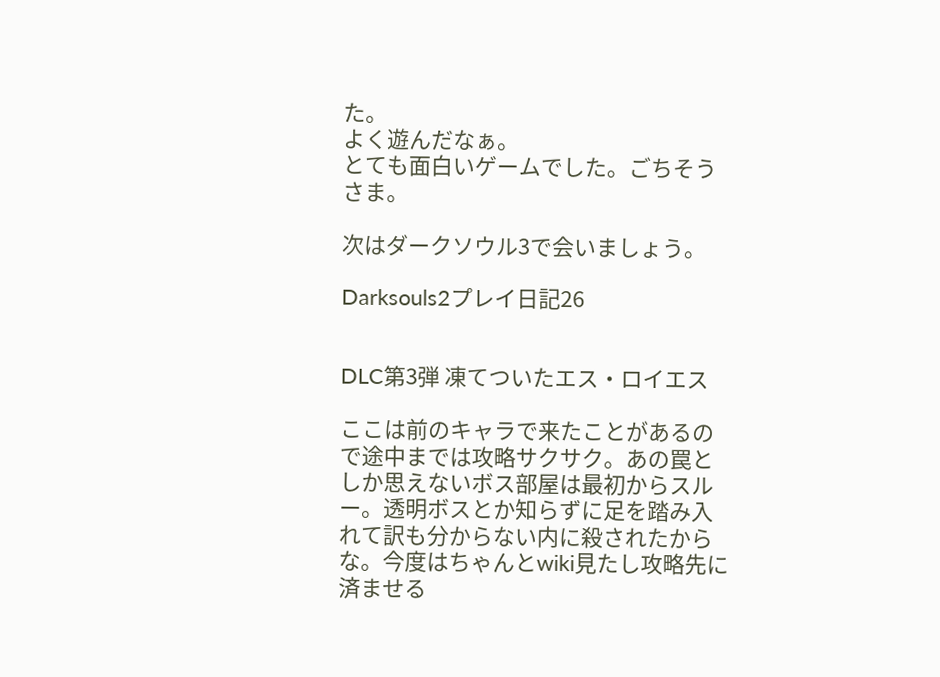た。
よく遊んだなぁ。
とても面白いゲームでした。ごちそうさま。

次はダークソウル3で会いましょう。

Darksouls2プレイ日記26


DLC第3弾 凍てついたエス・ロイエス

ここは前のキャラで来たことがあるので途中までは攻略サクサク。あの罠としか思えないボス部屋は最初からスルー。透明ボスとか知らずに足を踏み入れて訳も分からない内に殺されたからな。今度はちゃんとwiki見たし攻略先に済ませる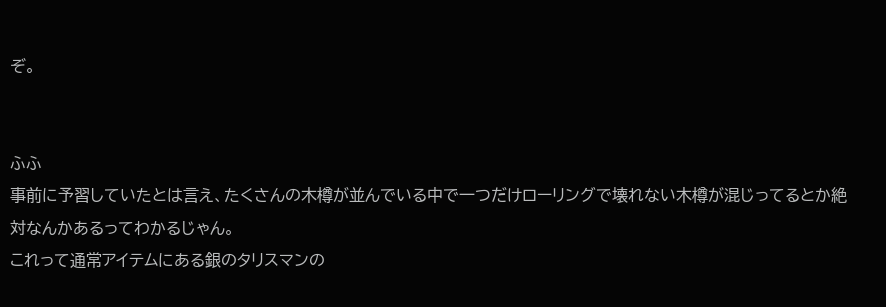ぞ。


ふふ
事前に予習していたとは言え、たくさんの木樽が並んでいる中で一つだけローリングで壊れない木樽が混じってるとか絶対なんかあるってわかるじゃん。
これって通常アイテムにある銀のタリスマンの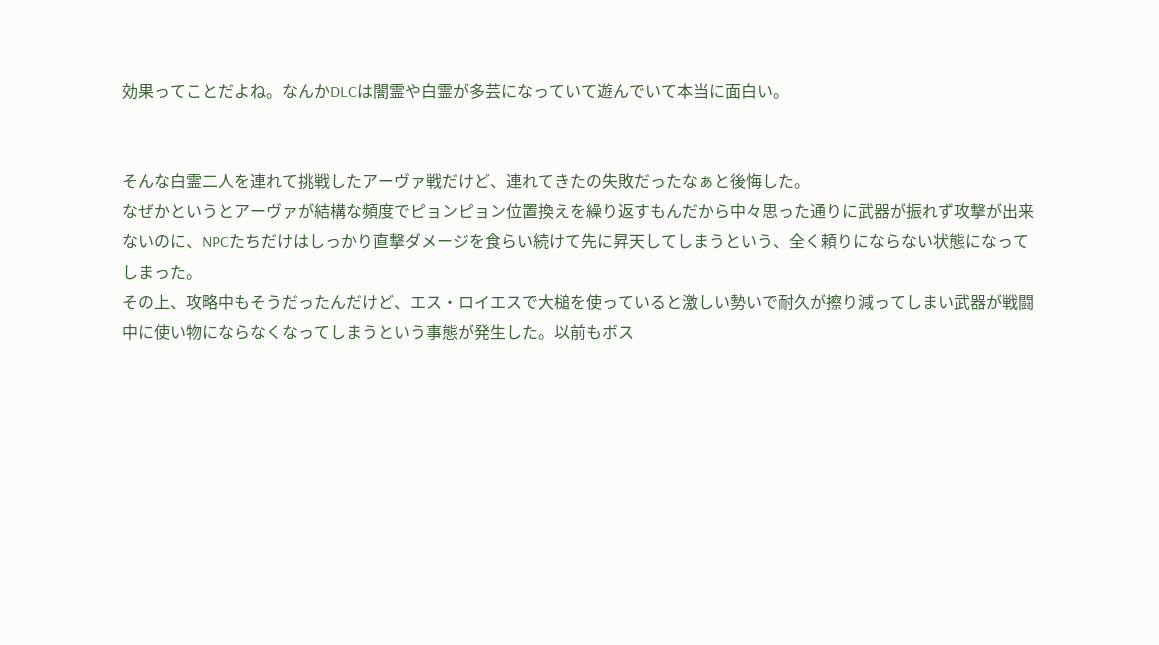効果ってことだよね。なんかDLCは闇霊や白霊が多芸になっていて遊んでいて本当に面白い。


そんな白霊二人を連れて挑戦したアーヴァ戦だけど、連れてきたの失敗だったなぁと後悔した。
なぜかというとアーヴァが結構な頻度でピョンピョン位置換えを繰り返すもんだから中々思った通りに武器が振れず攻撃が出来ないのに、NPCたちだけはしっかり直撃ダメージを食らい続けて先に昇天してしまうという、全く頼りにならない状態になってしまった。
その上、攻略中もそうだったんだけど、エス・ロイエスで大槌を使っていると激しい勢いで耐久が擦り減ってしまい武器が戦闘中に使い物にならなくなってしまうという事態が発生した。以前もボス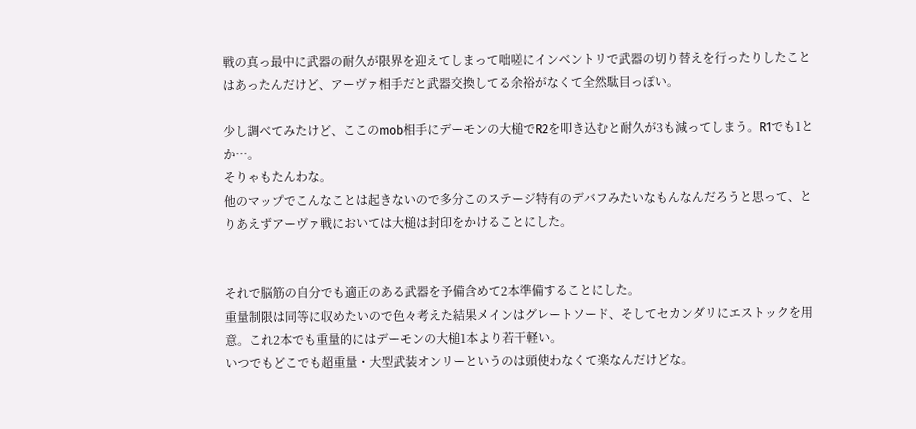戦の真っ最中に武器の耐久が限界を迎えてしまって咄嗟にインベントリで武器の切り替えを行ったりしたことはあったんだけど、アーヴァ相手だと武器交換してる余裕がなくて全然駄目っぽい。

少し調べてみたけど、ここのmob相手にデーモンの大槌でR2を叩き込むと耐久が3も減ってしまう。R1でも1とか…。
そりゃもたんわな。
他のマップでこんなことは起きないので多分このステージ特有のデバフみたいなもんなんだろうと思って、とりあえずアーヴァ戦においては大槌は封印をかけることにした。


それで脳筋の自分でも適正のある武器を予備含めて2本準備することにした。
重量制限は同等に収めたいので色々考えた結果メインはグレートソード、そしてセカンダリにエストックを用意。これ2本でも重量的にはデーモンの大槌1本より若干軽い。
いつでもどこでも超重量・大型武装オンリーというのは頭使わなくて楽なんだけどな。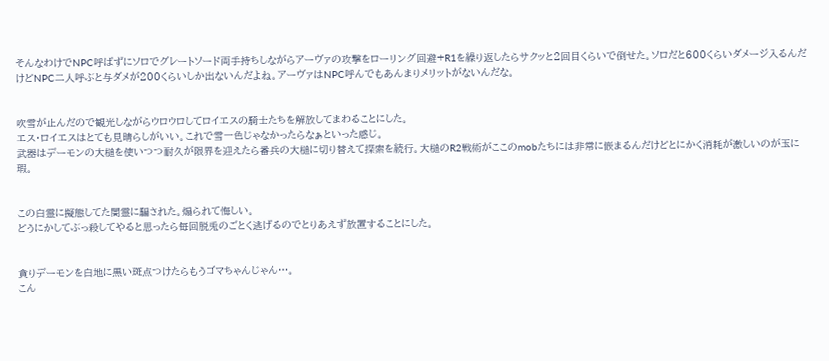そんなわけでNPC呼ばずにソロでグレートソード両手持ちしながらアーヴァの攻撃をローリング回避+R1を繰り返したらサクッと2回目くらいで倒せた。ソロだと600くらいダメージ入るんだけどNPC二人呼ぶと与ダメが200くらいしか出ないんだよね。アーヴァはNPC呼んでもあんまりメリットがないんだな。


吹雪が止んだので観光しながらウロウロしてロイエスの騎士たちを解放してまわることにした。
エス・ロイエスはとても見晴らしがいい。これで雪一色じゃなかったらなぁといった感じ。
武器はデーモンの大槌を使いつつ耐久が限界を迎えたら番兵の大槌に切り替えて探索を続行。大槌のR2戦術がここのmobたちには非常に嵌まるんだけどとにかく消耗が激しいのが玉に瑕。


この白霊に擬態してた闇霊に騙された。煽られて悔しい。
どうにかしてぶっ殺してやると思ったら毎回脱兎のごとく逃げるのでとりあえず放置することにした。


貪りデーモンを白地に黒い斑点つけたらもうゴマちゃんじゃん…。
こん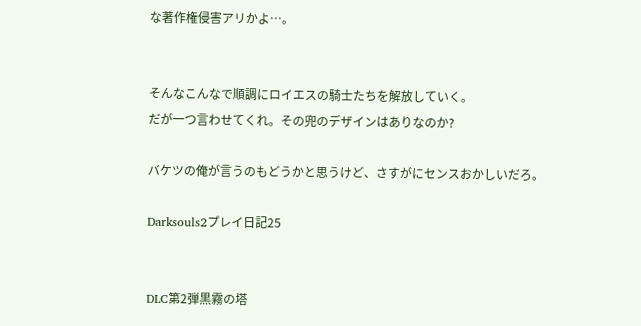な著作権侵害アリかよ…。


そんなこんなで順調にロイエスの騎士たちを解放していく。
だが一つ言わせてくれ。その兜のデザインはありなのか?

バケツの俺が言うのもどうかと思うけど、さすがにセンスおかしいだろ。

Darksouls2プレイ日記25


DLC第2弾黒霧の塔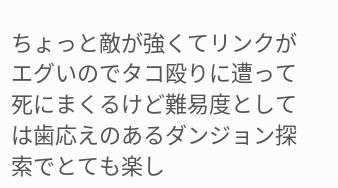ちょっと敵が強くてリンクがエグいのでタコ殴りに遭って死にまくるけど難易度としては歯応えのあるダンジョン探索でとても楽し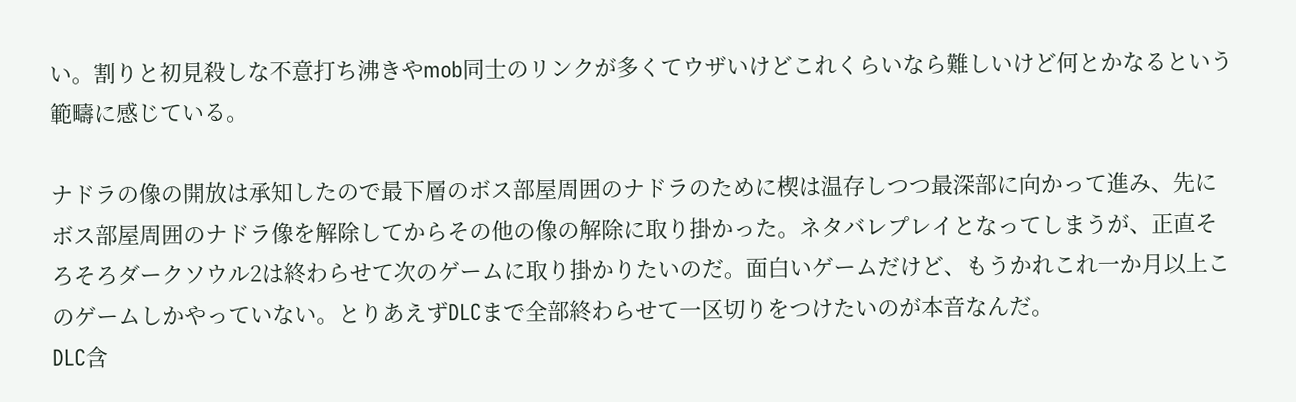い。割りと初見殺しな不意打ち沸きやmob同士のリンクが多くてウザいけどこれくらいなら難しいけど何とかなるという範疇に感じている。

ナドラの像の開放は承知したので最下層のボス部屋周囲のナドラのために楔は温存しつつ最深部に向かって進み、先にボス部屋周囲のナドラ像を解除してからその他の像の解除に取り掛かった。ネタバレプレイとなってしまうが、正直そろそろダークソウル2は終わらせて次のゲームに取り掛かりたいのだ。面白いゲームだけど、もうかれこれ一か月以上このゲームしかやっていない。とりあえずDLCまで全部終わらせて一区切りをつけたいのが本音なんだ。
DLC含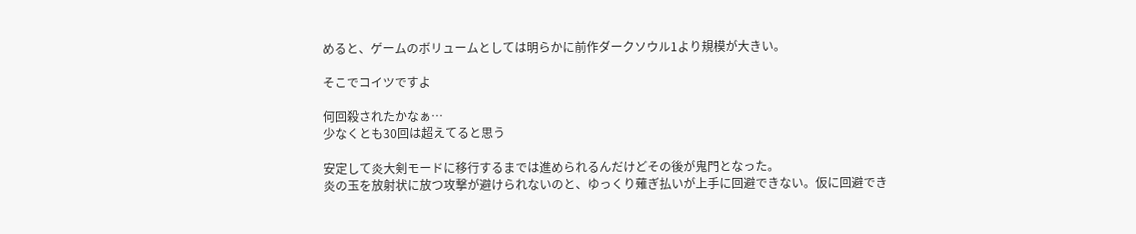めると、ゲームのボリュームとしては明らかに前作ダークソウル1より規模が大きい。

そこでコイツですよ

何回殺されたかなぁ…
少なくとも30回は超えてると思う

安定して炎大剣モードに移行するまでは進められるんだけどその後が鬼門となった。
炎の玉を放射状に放つ攻撃が避けられないのと、ゆっくり薙ぎ払いが上手に回避できない。仮に回避でき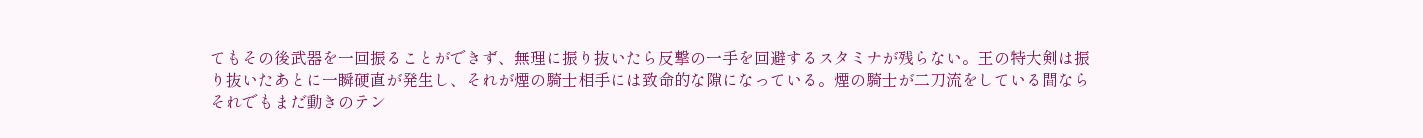てもその後武器を一回振ることができず、無理に振り抜いたら反撃の一手を回避するスタミナが残らない。王の特大剣は振り抜いたあとに一瞬硬直が発生し、それが煙の騎士相手には致命的な隙になっている。煙の騎士が二刀流をしている間ならそれでもまだ動きのテン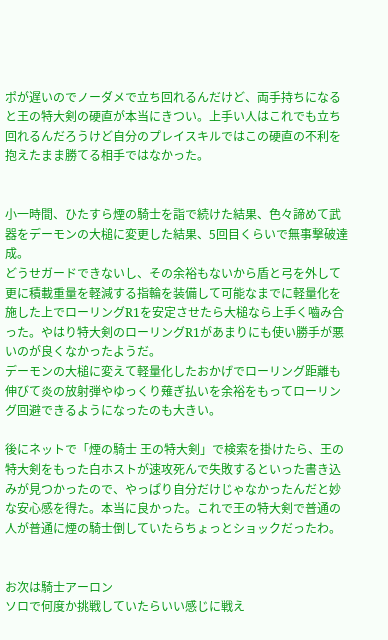ポが遅いのでノーダメで立ち回れるんだけど、両手持ちになると王の特大剣の硬直が本当にきつい。上手い人はこれでも立ち回れるんだろうけど自分のプレイスキルではこの硬直の不利を抱えたまま勝てる相手ではなかった。


小一時間、ひたすら煙の騎士を詣で続けた結果、色々諦めて武器をデーモンの大槌に変更した結果、5回目くらいで無事撃破達成。
どうせガードできないし、その余裕もないから盾と弓を外して更に積載重量を軽減する指輪を装備して可能なまでに軽量化を施した上でローリングR1を安定させたら大槌なら上手く嚙み合った。やはり特大剣のローリングR1があまりにも使い勝手が悪いのが良くなかったようだ。
デーモンの大槌に変えて軽量化したおかげでローリング距離も伸びて炎の放射弾やゆっくり薙ぎ払いを余裕をもってローリング回避できるようになったのも大きい。

後にネットで「煙の騎士 王の特大剣」で検索を掛けたら、王の特大剣をもった白ホストが速攻死んで失敗するといった書き込みが見つかったので、やっぱり自分だけじゃなかったんだと妙な安心感を得た。本当に良かった。これで王の特大剣で普通の人が普通に煙の騎士倒していたらちょっとショックだったわ。


お次は騎士アーロン
ソロで何度か挑戦していたらいい感じに戦え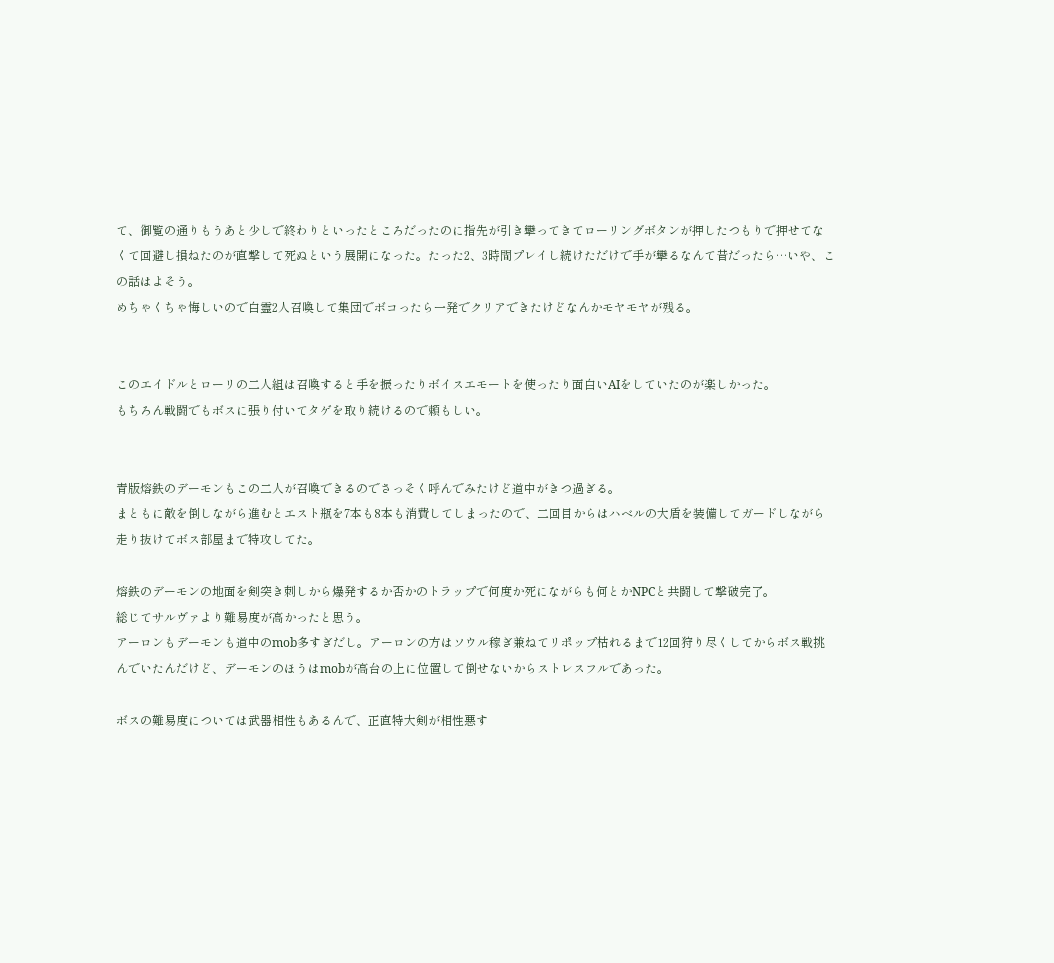て、御覧の通りもうあと少しで終わりといったところだったのに指先が引き攣ってきてローリングボタンが押したつもりで押せてなくて回避し損ねたのが直撃して死ぬという展開になった。たった2、3時間プレイし続けただけで手が攣るなんて昔だったら…いや、この話はよそう。
めちゃくちゃ悔しいので白霊2人召喚して集団でボコったら一発でクリアできたけどなんかモヤモヤが残る。


このエイドルとローリの二人組は召喚すると手を振ったりボイスエモートを使ったり面白いAIをしていたのが楽しかった。
もちろん戦闘でもボスに張り付いてタゲを取り続けるので頼もしい。


青版熔鉄のデーモンもこの二人が召喚できるのでさっそく呼んでみたけど道中がきつ過ぎる。
まともに敵を倒しながら進むとエスト瓶を7本も8本も消費してしまったので、二回目からはハベルの大盾を装備してガードしながら走り抜けてボス部屋まで特攻してた。

熔鉄のデーモンの地面を剣突き刺しから爆発するか否かのトラップで何度か死にながらも何とかNPCと共闘して撃破完了。
総じてサルヴァより難易度が高かったと思う。
アーロンもデーモンも道中のmob多すぎだし。アーロンの方はソウル稼ぎ兼ねてリポップ枯れるまで12回狩り尽くしてからボス戦挑んでいたんだけど、デーモンのほうはmobが高台の上に位置して倒せないからストレスフルであった。

ボスの難易度については武器相性もあるんで、正直特大剣が相性悪す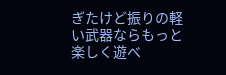ぎたけど振りの軽い武器ならもっと楽しく遊べ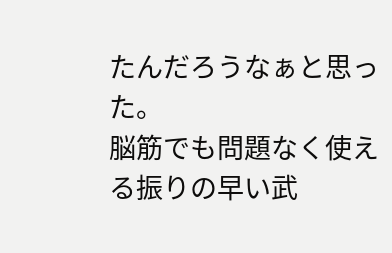たんだろうなぁと思った。
脳筋でも問題なく使える振りの早い武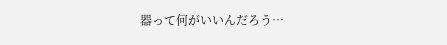器って何がいいんだろう…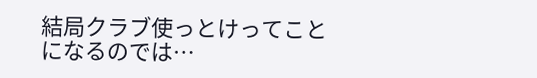結局クラブ使っとけってことになるのでは…